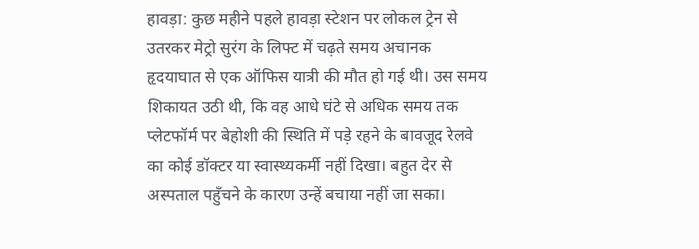हावड़ा: कुछ महीने पहले हावड़ा स्टेशन पर लोकल ट्रेन से उतरकर मेट्रो सुरंग के लिफ्ट में चढ़ते समय अचानक हृदयाघात से एक ऑफिस यात्री की मौत हो गई थी। उस समय शिकायत उठी थी, कि वह आधे घंटे से अधिक समय तक प्लेटफॉर्म पर बेहोशी की स्थिति में पड़े रहने के बावजूद रेलवे का कोई डॉक्टर या स्वास्थ्यकर्मी नहीं दिखा। बहुत देर से अस्पताल पहुँचने के कारण उन्हें बचाया नहीं जा सका।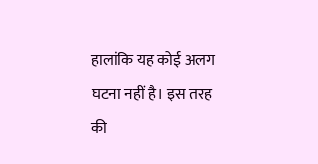हालांकि यह कोई अलग घटना नहीं है। इस तरह की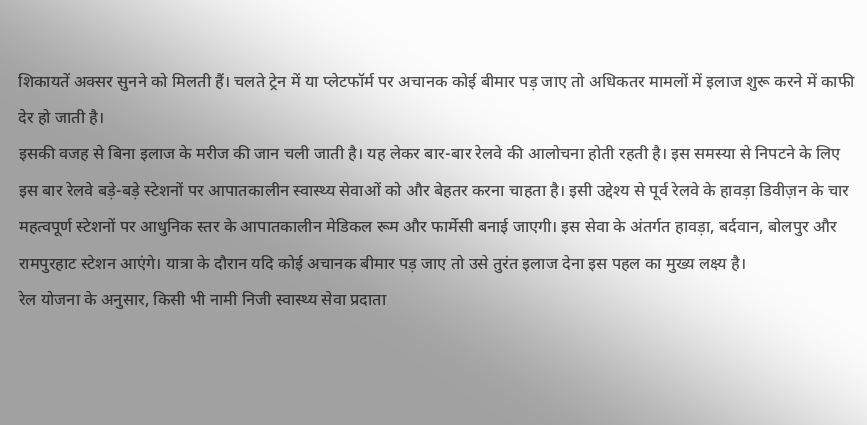शिकायतें अक्सर सुनने को मिलती हैं। चलते ट्रेन में या प्लेटफॉर्म पर अचानक कोई बीमार पड़ जाए तो अधिकतर मामलों में इलाज शुरू करने में काफी देर हो जाती है।
इसकी वजह से बिना इलाज के मरीज की जान चली जाती है। यह लेकर बार-बार रेलवे की आलोचना होती रहती है। इस समस्या से निपटने के लिए इस बार रेलवे बड़े-बड़े स्टेशनों पर आपातकालीन स्वास्थ्य सेवाओं को और बेहतर करना चाहता है। इसी उद्देश्य से पूर्व रेलवे के हावड़ा डिवीज़न के चार महत्वपूर्ण स्टेशनों पर आधुनिक स्तर के आपातकालीन मेडिकल रूम और फार्मेसी बनाई जाएगी। इस सेवा के अंतर्गत हावड़ा, बर्दवान, बोलपुर और रामपुरहाट स्टेशन आएंगे। यात्रा के दौरान यदि कोई अचानक बीमार पड़ जाए तो उसे तुरंत इलाज देना इस पहल का मुख्य लक्ष्य है।
रेल योजना के अनुसार, किसी भी नामी निजी स्वास्थ्य सेवा प्रदाता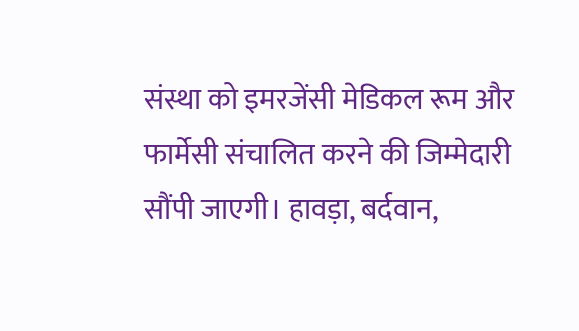संस्था को इमरजेंसी मेडिकल रूम और फार्मेसी संचालित करने की जिम्मेदारी सौंपी जाएगी। हावड़ा, बर्दवान,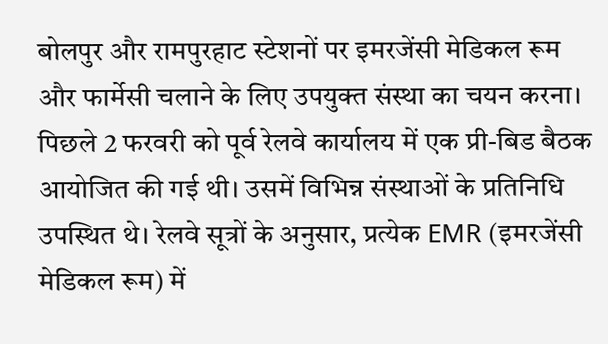बोलपुर और रामपुरहाट स्टेशनों पर इमरजेंसी मेडिकल रूम और फार्मेसी चलाने के लिए उपयुक्त संस्था का चयन करना। पिछले 2 फरवरी को पूर्व रेलवे कार्यालय में एक प्री-बिड बैठक आयोजित की गई थी। उसमें विभिन्न संस्थाओं के प्रतिनिधि उपस्थित थे। रेलवे सूत्रों के अनुसार, प्रत्येक EMR (इमरजेंसी मेडिकल रूम) में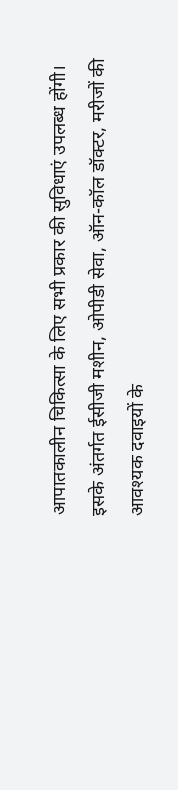आपातकालीन चिकित्सा के लिए सभी प्रकार की सुविधाएं उपलब्ध होंगी।
इसके अंतर्गत ईसीजी मशीन, ओपीडी सेवा, ऑन-कॉल डॉक्टर, मरीजों की आवश्यक दवाइयों के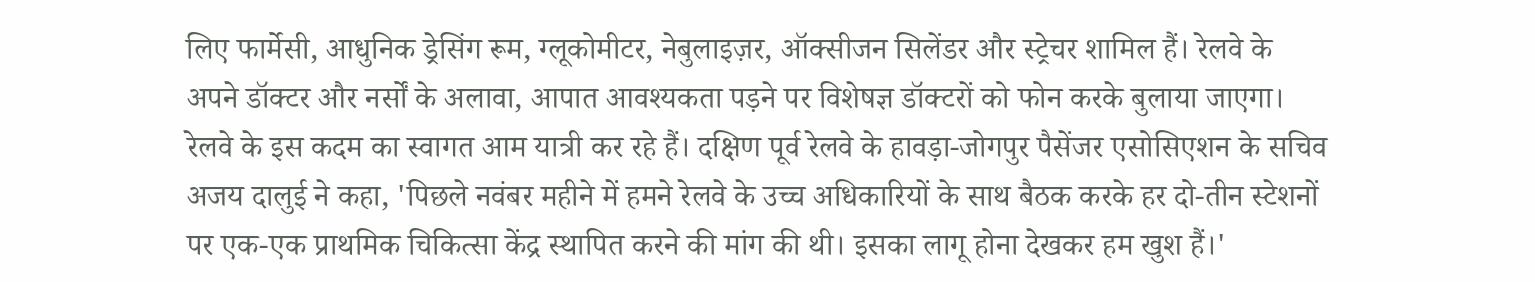लिए फार्मेसी, आधुनिक ड्रेसिंग रूम, ग्लूकोमीटर, नेबुलाइज़र, ऑक्सीजन सिलेंडर और स्ट्रेचर शामिल हैं। रेलवे के अपने डॉक्टर और नर्सों के अलावा, आपात आवश्यकता पड़ने पर विशेषज्ञ डॉक्टरों को फोन करके बुलाया जाएगा। रेलवे के इस कदम का स्वागत आम यात्री कर रहे हैं। दक्षिण पूर्व रेलवे के हावड़ा-जोगपुर पैसेंजर एसोसिएशन के सचिव अजय दालुई ने कहा, 'पिछले नवंबर महीने में हमने रेलवे के उच्च अधिकारियों के साथ बैठक करके हर दो-तीन स्टेशनों पर एक-एक प्राथमिक चिकित्सा केंद्र स्थापित करने की मांग की थी। इसका लागू होना देखकर हम खुश हैं।'